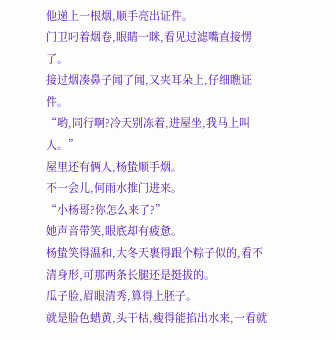他递上一根烟,顺手亮出证件。
门卫叼着烟卷,眼睛一眯,看见过滤嘴直接愣了。
接过烟凑鼻子闻了闻,又夹耳朵上,仔细瞧证件。
“哟,同行啊?冷天别冻着,进屋坐,我马上叫人。”
屋里还有俩人,杨蛰顺手烟。
不一会儿,何雨水推门进来。
“小杨哥?你怎么来了?”
她声音带笑,眼底却有疲惫。
杨蛰笑得温和,大冬天裹得跟个粽子似的,看不清身形,可那两条长腿还是挺拔的。
瓜子脸,眉眼清秀,算得上胚子。
就是脸色蜡黄,头干枯,瘦得能掐出水来,一看就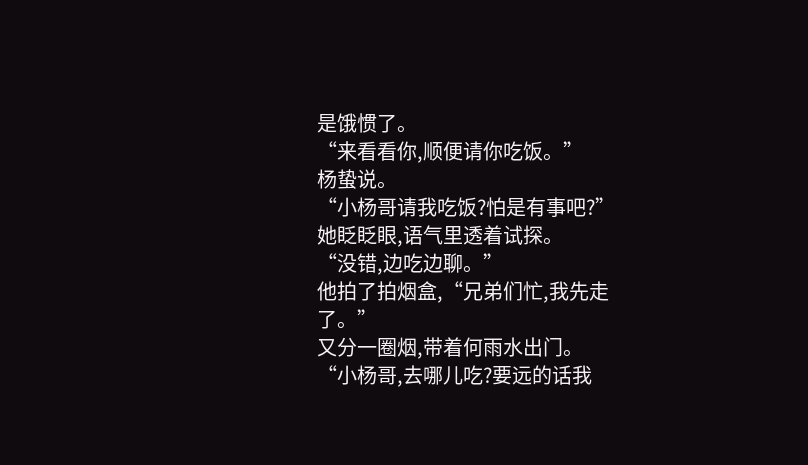是饿惯了。
“来看看你,顺便请你吃饭。”
杨蛰说。
“小杨哥请我吃饭?怕是有事吧?”
她眨眨眼,语气里透着试探。
“没错,边吃边聊。”
他拍了拍烟盒,“兄弟们忙,我先走了。”
又分一圈烟,带着何雨水出门。
“小杨哥,去哪儿吃?要远的话我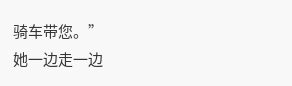骑车带您。”
她一边走一边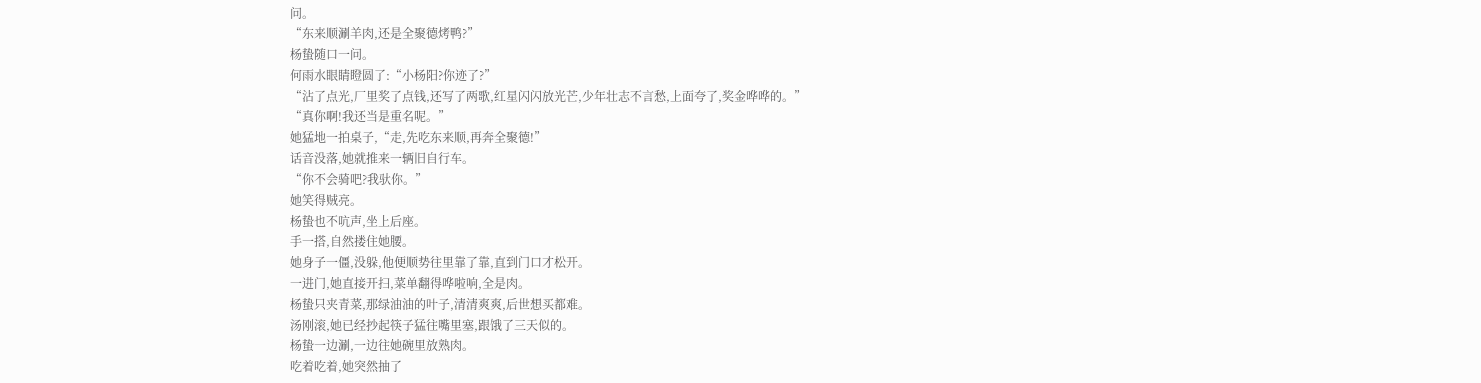问。
“东来顺涮羊肉,还是全聚德烤鸭?”
杨蛰随口一问。
何雨水眼睛瞪圆了:“小杨阳?你迹了?”
“沾了点光,厂里奖了点钱,还写了两歌,红星闪闪放光芒,少年壮志不言愁,上面夸了,奖金哗哗的。”
“真你啊!我还当是重名呢。”
她猛地一拍桌子,“走,先吃东来顺,再奔全聚德!”
话音没落,她就推来一辆旧自行车。
“你不会骑吧?我驮你。”
她笑得贼亮。
杨蛰也不吭声,坐上后座。
手一搭,自然搂住她腰。
她身子一僵,没躲,他便顺势往里靠了靠,直到门口才松开。
一进门,她直接开扫,菜单翻得哗啦响,全是肉。
杨蛰只夹青菜,那绿油油的叶子,清清爽爽,后世想买都难。
汤刚滚,她已经抄起筷子猛往嘴里塞,跟饿了三天似的。
杨蛰一边涮,一边往她碗里放熟肉。
吃着吃着,她突然抽了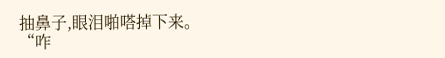抽鼻子,眼泪啪嗒掉下来。
“咋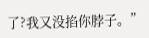了?我又没掐你脖子。”